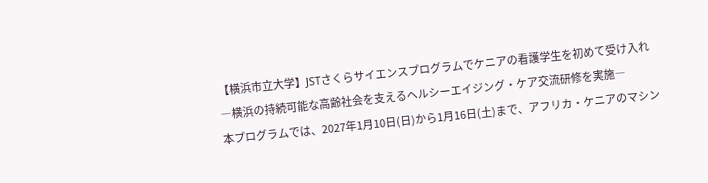【横浜市立大学】JSTさくらサイエンスプログラムでケニアの看護学生を初めて受け入れ
―横浜の持続可能な高齢社会を支えるヘルシーエイジング・ケア交流研修を実施―
本プログラムでは、2027年1月10日(日)から1月16日(土)まで、アフリカ・ケニアのマシン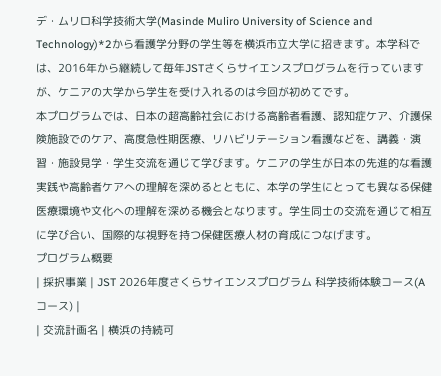デ・ムリロ科学技術大学(Masinde Muliro University of Science and Technology)*2から看護学分野の学生等を横浜市立大学に招きます。本学科では、2016年から継続して毎年JSTさくらサイエンスプログラムを行っていますが、ケニアの大学から学生を受け入れるのは今回が初めてです。
本プログラムでは、日本の超高齢社会における高齢者看護、認知症ケア、介護保険施設でのケア、高度急性期医療、リハビリテーション看護などを、講義・演習・施設見学・学生交流を通じて学びます。ケニアの学生が日本の先進的な看護実践や高齢者ケアへの理解を深めるとともに、本学の学生にとっても異なる保健医療環境や文化への理解を深める機会となります。学生同士の交流を通じて相互に学び合い、国際的な視野を持つ保健医療人材の育成につなげます。
プログラム概要
| 採択事業 | JST 2026年度さくらサイエンスプログラム 科学技術体験コース(Aコース) |
| 交流計画名 | 横浜の持続可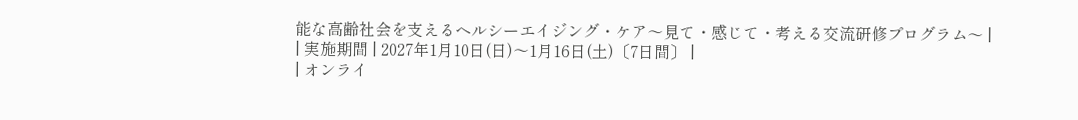能な高齢社会を支えるヘルシーエイジング・ケア〜見て・感じて・考える交流研修プログラム〜 |
| 実施期間 | 2027年1月10日(日)〜1月16日(土)〔7日間〕 |
| オンライ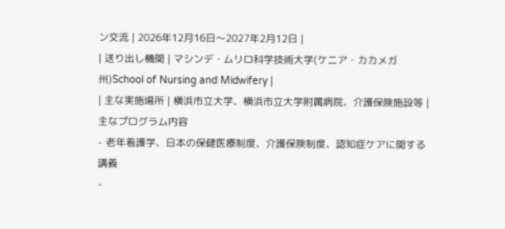ン交流 | 2026年12月16日〜2027年2月12日 |
| 送り出し機関 | マシンデ・ムリロ科学技術大学(ケニア・カカメガ州)School of Nursing and Midwifery |
| 主な実施場所 | 横浜市立大学、横浜市立大学附属病院、介護保険施設等 |
主なプログラム内容
- 老年看護学、日本の保健医療制度、介護保険制度、認知症ケアに関する講義
-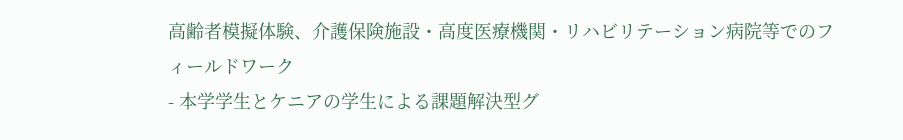高齢者模擬体験、介護保険施設・高度医療機関・リハビリテーション病院等でのフィールドワーク
- 本学学生とケニアの学生による課題解決型グ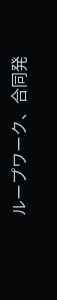ループワーク、合同発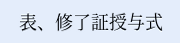表、修了証授与式